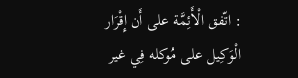: اتّفق الْأَئِمَّة على أَن إِقْرَار الْوَكِيل على مُوكله فِي غير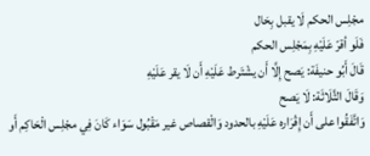مجْلِس الحكم لَا يقبل بِحَال
فَلَو أقرّ عَلَيْهِ بِمَجْلِس الحكم
قَالَ أَبُو حنيفَة: يَصح إِلَّا أَن يشْتَرط عَلَيْهِ أَن لَا يقر عَلَيْهِ
وَقَالَ الثَّلَاثَة: لَا يَصح
وَاتَّفَقُوا على أَن إِقْرَاره عَلَيْهِ بالحدود وَالْقصاص غير مَقْبُول سَوَاء كَانَ فِي مجْلِس الْحَاكِم أَو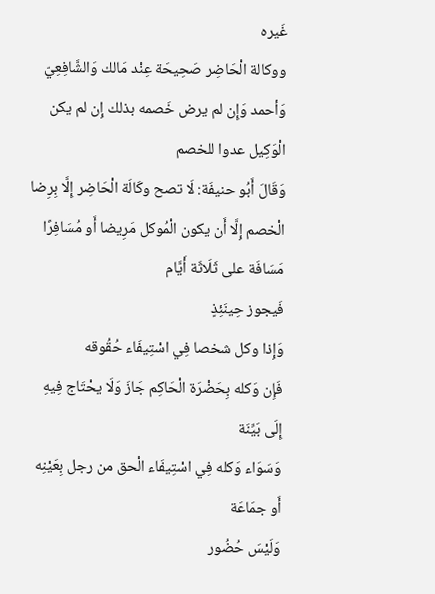غَيره
ووكالة الْحَاضِر صَحِيحَة عِنْد مَالك وَالشَّافِعِيّ وَأحمد وَإِن لم يرض خَصمه بذلك إِن لم يكن الْوَكِيل عدوا للخصم
وَقَالَ أَبُو حنيفَة: لَا تصح وكَالَة الْحَاضِر إِلَّا بِرِضا الْخصم إِلَّا أَن يكون الْمُوكل مَرِيضا أَو مُسَافِرًا مَسَافَة على ثَلَاثَة أَيَّام
فَيجوز حِينَئِذٍ
وَإِذا وكل شخصا فِي اسْتِيفَاء حُقُوقه
فَإِن وَكله بِحَضْرَة الْحَاكِم جَازَ وَلَا يحْتَاج فِيهِ إِلَى بَيِّنَة
وَسَوَاء وَكله فِي اسْتِيفَاء الْحق من رجل بِعَيْنِه أَو جمَاعَة
وَلَيْسَ حُضُور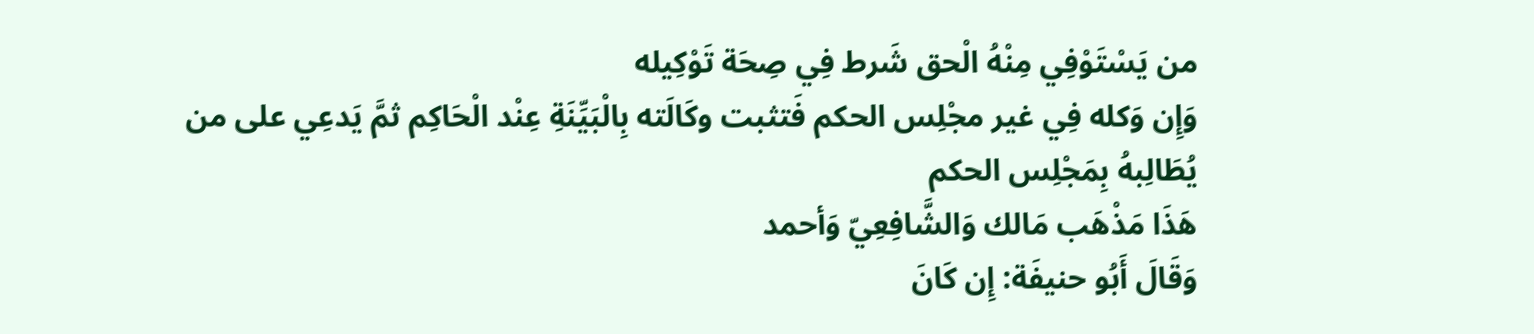من يَسْتَوْفِي مِنْهُ الْحق شَرط فِي صِحَة تَوْكِيله
وَإِن وَكله فِي غير مجْلِس الحكم فَتثبت وكَالَته بِالْبَيِّنَةِ عِنْد الْحَاكِم ثمَّ يَدعِي على من يُطَالِبهُ بِمَجْلِس الحكم
هَذَا مَذْهَب مَالك وَالشَّافِعِيّ وَأحمد
وَقَالَ أَبُو حنيفَة: إِن كَانَ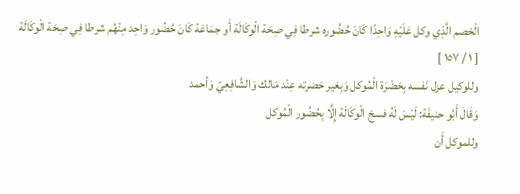الْخصم الَّذِي وكل عَلَيْهِ وَاحِدًا كَانَ حُضُوره شرطا فِي صِحَة الْوكَالَة أَو جمَاعَة كَانَ حُضُور وَاحِد مِنْهُم شرطا فِي صِحَة الْوكَالَة
[ ١ / ١٥٧ ]
وللوكيل عزل نَفسه بِحَضْرَة الْمُوكل وَبِغير حَضرته عِنْد مَالك وَالشَّافِعِيّ وَأحمد
وَقَالَ أَبُو حنيفَة: لَيْسَ لَهُ فسخ الْوكَالَة إِلَّا بِحُضُور الْمُوكل
وللموكل أَن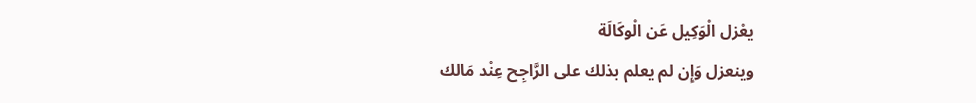يعْزل الْوَكِيل عَن الْوكَالَة
وينعزل وَإِن لم يعلم بذلك على الرَّاجِح عِنْد مَالك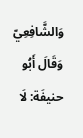وَالشَّافِعِيّ
وَقَالَ أَبُو حنيفَة: لَا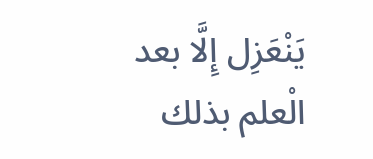يَنْعَزِل إِلَّا بعد الْعلم بذلك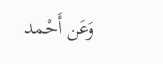وَعَن أَحْمد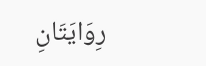رِوَايَتَانِ